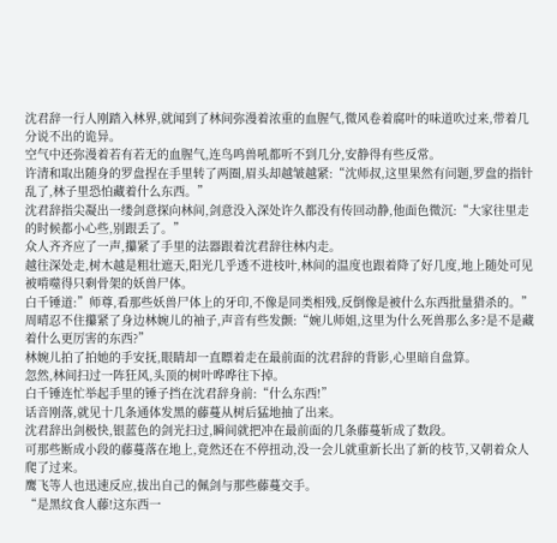沈君辞一行人刚踏入林界,就闻到了林间弥漫着浓重的血腥气,微风卷着腐叶的味道吹过来,带着几分说不出的诡异。
空气中还弥漫着若有若无的血腥气,连鸟鸣兽吼都听不到几分,安静得有些反常。
许清和取出随身的罗盘捏在手里转了两圈,眉头却越皱越紧:“沈师叔,这里果然有问题,罗盘的指针乱了,林子里恐怕藏着什么东西。”
沈君辞指尖凝出一缕剑意探向林间,剑意没入深处许久都没有传回动静,他面色微沉:“大家往里走的时候都小心些,别跟丢了。”
众人齐齐应了一声,攥紧了手里的法器跟着沈君辞往林内走。
越往深处走,树木越是粗壮遮天,阳光几乎透不进枝叶,林间的温度也跟着降了好几度,地上随处可见被啃噬得只剩骨架的妖兽尸体。
白千锤道:”师尊,看那些妖兽尸体上的牙印,不像是同类相残,反倒像是被什么东西批量猎杀的。”
周晴忍不住攥紧了身边林婉儿的袖子,声音有些发颤:“婉儿师姐,这里为什么死兽那么多?是不是藏着什么更厉害的东西?”
林婉儿拍了拍她的手安抚,眼睛却一直瞟着走在最前面的沈君辞的背影,心里暗自盘算。
忽然,林间扫过一阵狂风,头顶的树叶哗哗往下掉。
白千锤连忙举起手里的锤子挡在沈君辞身前:“什么东西!”
话音刚落,就见十几条通体发黑的藤蔓从树后猛地抽了出来。
沈君辞出剑极快,银蓝色的剑光扫过,瞬间就把冲在最前面的几条藤蔓斩成了数段。
可那些断成小段的藤蔓落在地上,竟然还在不停扭动,没一会儿就重新长出了新的枝节,又朝着众人爬了过来。
鹰飞等人也迅速反应,拔出自己的佩剑与那些藤蔓交手。
“是黑纹食人藤!这东西一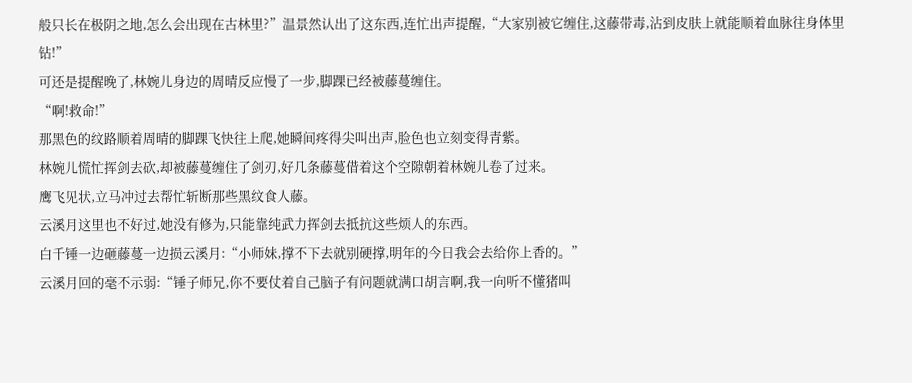般只长在极阴之地,怎么会出现在古林里?”温景然认出了这东西,连忙出声提醒,“大家别被它缠住,这藤带毒,沾到皮肤上就能顺着血脉往身体里钻!”
可还是提醒晚了,林婉儿身边的周晴反应慢了一步,脚踝已经被藤蔓缠住。
“啊!救命!”
那黑色的纹路顺着周晴的脚踝飞快往上爬,她瞬间疼得尖叫出声,脸色也立刻变得青紫。
林婉儿慌忙挥剑去砍,却被藤蔓缠住了剑刃,好几条藤蔓借着这个空隙朝着林婉儿卷了过来。
鹰飞见状,立马冲过去帮忙斩断那些黑纹食人藤。
云溪月这里也不好过,她没有修为,只能靠纯武力挥剑去抵抗这些烦人的东西。
白千锤一边砸藤蔓一边损云溪月:“小师妹,撑不下去就别硬撑,明年的今日我会去给你上香的。”
云溪月回的毫不示弱:“锤子师兄,你不要仗着自己脑子有问题就满口胡言啊,我一向听不懂猪叫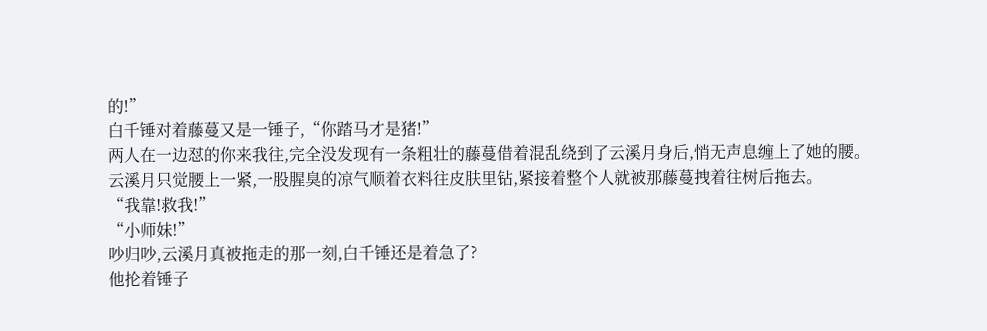的!”
白千锤对着藤蔓又是一锤子,“你踏马才是猪!”
两人在一边怼的你来我往,完全没发现有一条粗壮的藤蔓借着混乱绕到了云溪月身后,悄无声息缠上了她的腰。
云溪月只觉腰上一紧,一股腥臭的凉气顺着衣料往皮肤里钻,紧接着整个人就被那藤蔓拽着往树后拖去。
“我靠!救我!”
“小师妹!”
吵归吵,云溪月真被拖走的那一刻,白千锤还是着急了?
他抡着锤子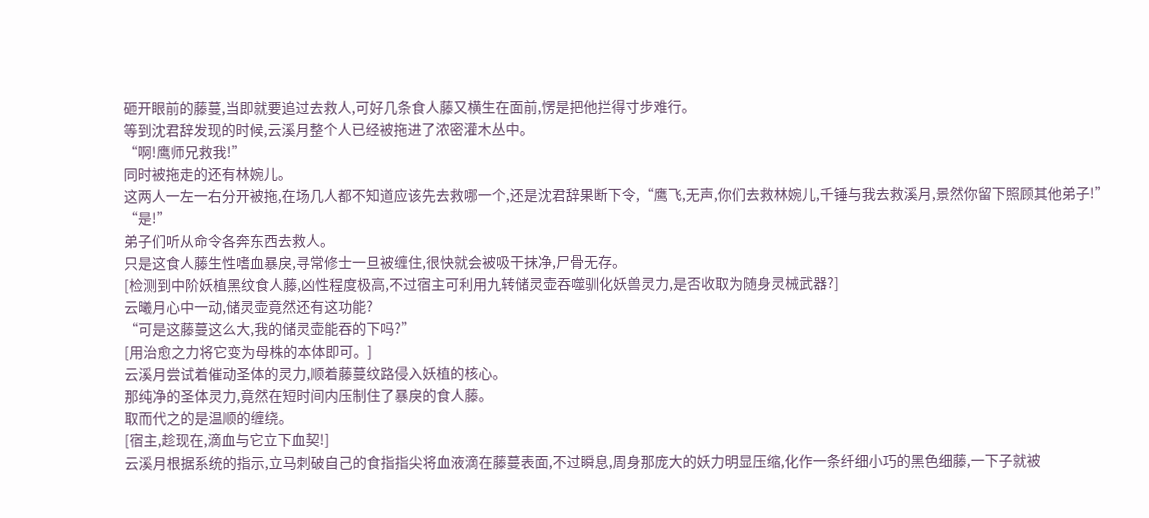砸开眼前的藤蔓,当即就要追过去救人,可好几条食人藤又横生在面前,愣是把他拦得寸步难行。
等到沈君辞发现的时候,云溪月整个人已经被拖进了浓密灌木丛中。
“啊!鹰师兄救我!”
同时被拖走的还有林婉儿。
这两人一左一右分开被拖,在场几人都不知道应该先去救哪一个,还是沈君辞果断下令,“鹰飞,无声,你们去救林婉儿,千锤与我去救溪月,景然你留下照顾其他弟子!”
“是!”
弟子们听从命令各奔东西去救人。
只是这食人藤生性嗜血暴戾,寻常修士一旦被缠住,很快就会被吸干抹净,尸骨无存。
[检测到中阶妖植黑纹食人藤,凶性程度极高,不过宿主可利用九转储灵壶吞噬驯化妖兽灵力,是否收取为随身灵械武器?]
云曦月心中一动,储灵壶竟然还有这功能?
“可是这藤蔓这么大,我的储灵壶能吞的下吗?”
[用治愈之力将它变为母株的本体即可。]
云溪月尝试着催动圣体的灵力,顺着藤蔓纹路侵入妖植的核心。
那纯净的圣体灵力,竟然在短时间内压制住了暴戾的食人藤。
取而代之的是温顺的缠绕。
[宿主,趁现在,滴血与它立下血契!]
云溪月根据系统的指示,立马刺破自己的食指指尖将血液滴在藤蔓表面,不过瞬息,周身那庞大的妖力明显压缩,化作一条纤细小巧的黑色细藤,一下子就被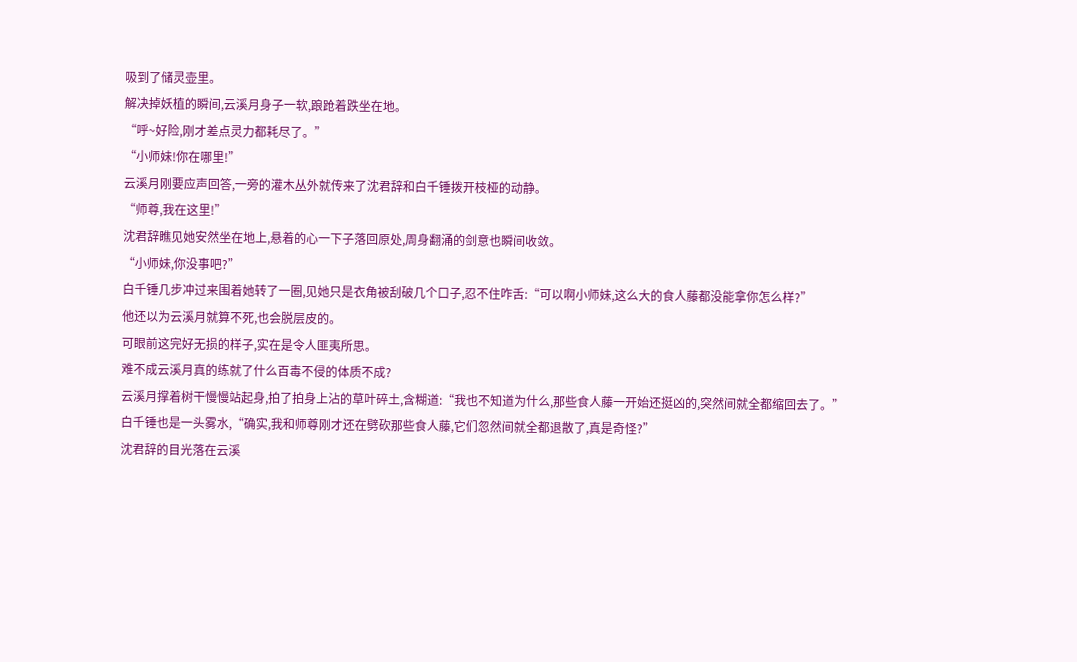吸到了储灵壶里。
解决掉妖植的瞬间,云溪月身子一软,踉跄着跌坐在地。
“呼~好险,刚才差点灵力都耗尽了。”
“小师妹!你在哪里!”
云溪月刚要应声回答,一旁的灌木丛外就传来了沈君辞和白千锤拨开枝桠的动静。
“师尊,我在这里!”
沈君辞瞧见她安然坐在地上,悬着的心一下子落回原处,周身翻涌的剑意也瞬间收敛。
“小师妹,你没事吧?”
白千锤几步冲过来围着她转了一圈,见她只是衣角被刮破几个口子,忍不住咋舌:“可以啊小师妹,这么大的食人藤都没能拿你怎么样?”
他还以为云溪月就算不死,也会脱层皮的。
可眼前这完好无损的样子,实在是令人匪夷所思。
难不成云溪月真的练就了什么百毒不侵的体质不成?
云溪月撑着树干慢慢站起身,拍了拍身上沾的草叶碎土,含糊道:“我也不知道为什么,那些食人藤一开始还挺凶的,突然间就全都缩回去了。”
白千锤也是一头雾水,“确实,我和师尊刚才还在劈砍那些食人藤,它们忽然间就全都退散了,真是奇怪?”
沈君辞的目光落在云溪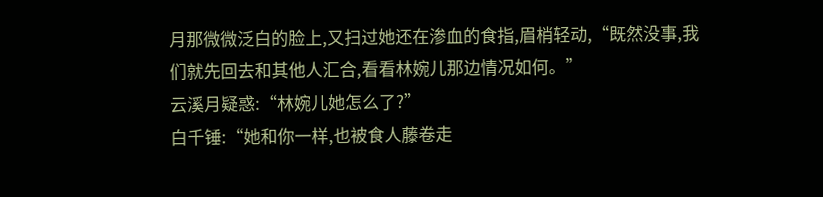月那微微泛白的脸上,又扫过她还在渗血的食指,眉梢轻动,“既然没事,我们就先回去和其他人汇合,看看林婉儿那边情况如何。”
云溪月疑惑:“林婉儿她怎么了?”
白千锤:“她和你一样,也被食人藤卷走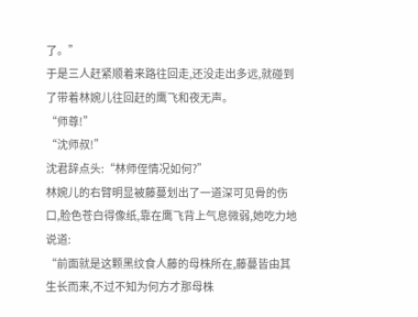了。”
于是三人赶紧顺着来路往回走,还没走出多远,就碰到了带着林婉儿往回赶的鹰飞和夜无声。
“师尊!”
“沈师叔!”
沈君辞点头:“林师侄情况如何?”
林婉儿的右臂明显被藤蔓划出了一道深可见骨的伤口,脸色苍白得像纸,靠在鹰飞背上气息微弱,她吃力地说道:
“前面就是这颗黑纹食人藤的母株所在,藤蔓皆由其生长而来,不过不知为何方才那母株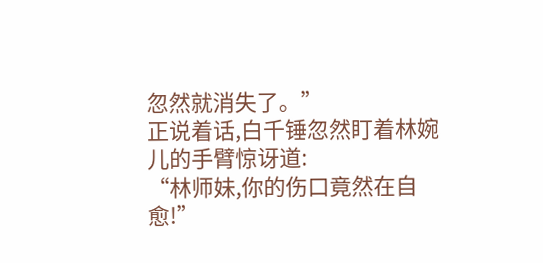忽然就消失了。”
正说着话,白千锤忽然盯着林婉儿的手臂惊讶道:
“林师妹,你的伤口竟然在自愈!”